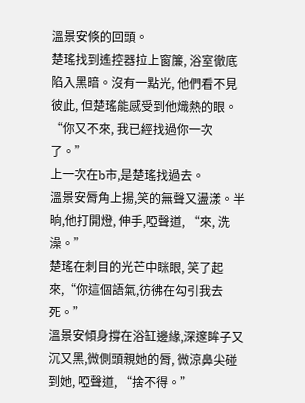溫景安倏的回頭。
楚瑤找到遙控器拉上窗簾, 浴室徹底陷入黑暗。沒有一點光, 他們看不見彼此, 但楚瑤能感受到他熾熱的眼。
“你又不來, 我已經找過你一次了。”
上一次在b市,是楚瑤找過去。
溫景安脣角上揚,笑的無聲又盪漾。半晌,他打開燈, 伸手,啞聲道, “來, 洗澡。”
楚瑤在刺目的光芒中眯眼, 笑了起來,“你這個語氣,彷彿在勾引我去死。”
溫景安傾身撐在浴缸邊緣,深邃眸子又沉又黑,微側頭親她的脣, 微涼鼻尖碰到她, 啞聲道, “捨不得。”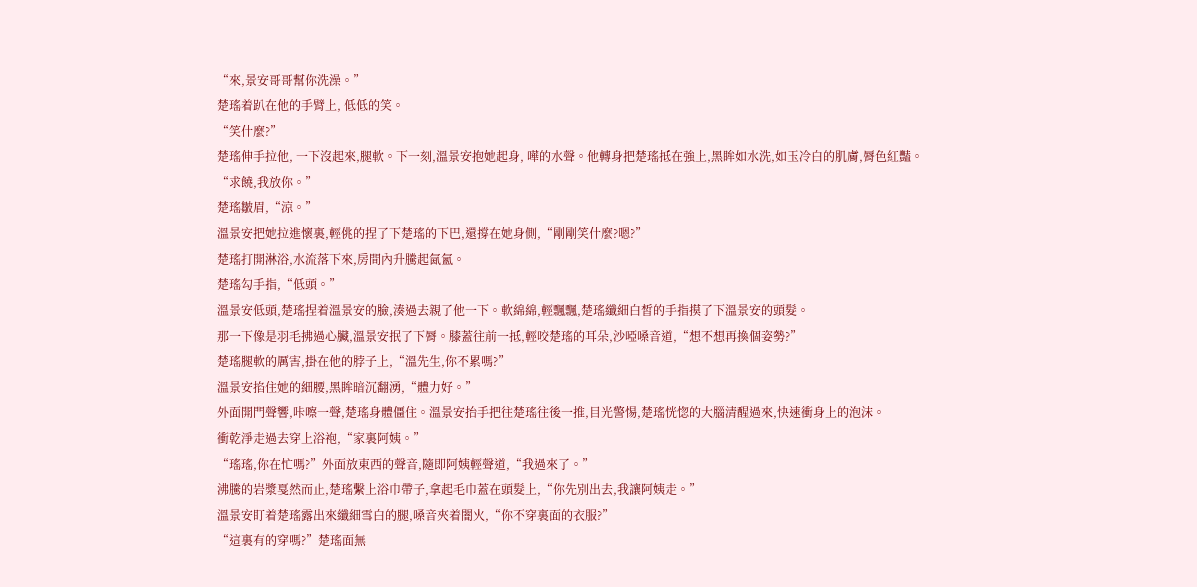“來,景安哥哥幫你洗澡。”
楚瑤着趴在他的手臂上, 低低的笑。
“笑什麼?”
楚瑤伸手拉他, 一下沒起來,腿軟。下一刻,溫景安抱她起身, 嘩的水聲。他轉身把楚瑤抵在強上,黑眸如水洗,如玉冷白的肌膚,脣色紅豔。
“求饒,我放你。”
楚瑤皺眉,“涼。”
溫景安把她拉進懷裏,輕佻的捏了下楚瑤的下巴,還撐在她身側,“剛剛笑什麼?嗯?”
楚瑤打開淋浴,水流落下來,房間內升騰起氤氳。
楚瑤勾手指,“低頭。”
溫景安低頭,楚瑤捏着溫景安的臉,湊過去親了他一下。軟綿綿,輕飄飄,楚瑤纖細白皙的手指摸了下溫景安的頭髮。
那一下像是羽毛拂過心臟,溫景安抿了下脣。膝蓋往前一抵,輕咬楚瑤的耳朵,沙啞嗓音道,“想不想再換個姿勢?”
楚瑤腿軟的厲害,掛在他的脖子上,“溫先生,你不累嗎?”
溫景安掐住她的細腰,黑眸暗沉翻湧,“體力好。”
外面開門聲響,咔嚓一聲,楚瑤身體僵住。溫景安抬手把往楚瑤往後一推,目光警惕,楚瑤恍惚的大腦清醒過來,快速衝身上的泡沫。
衝乾淨走過去穿上浴袍,“家裏阿姨。”
“瑤瑤,你在忙嗎?”外面放東西的聲音,隨即阿姨輕聲道,“我過來了。”
沸騰的岩漿戛然而止,楚瑤繫上浴巾帶子,拿起毛巾蓋在頭髮上,“你先別出去,我讓阿姨走。”
溫景安盯着楚瑤露出來纖細雪白的腿,嗓音夾着闇火,“你不穿裏面的衣服?”
“這裏有的穿嗎?”楚瑤面無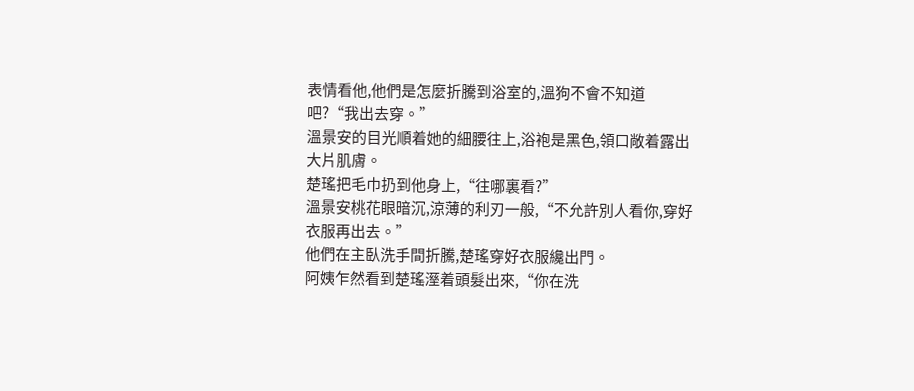表情看他,他們是怎麼折騰到浴室的,溫狗不會不知道吧?“我出去穿。”
溫景安的目光順着她的細腰往上,浴袍是黑色,領口敞着露出大片肌膚。
楚瑤把毛巾扔到他身上,“往哪裏看?”
溫景安桃花眼暗沉,涼薄的利刃一般,“不允許別人看你,穿好衣服再出去。”
他們在主臥洗手間折騰,楚瑤穿好衣服纔出門。
阿姨乍然看到楚瑤溼着頭髮出來,“你在洗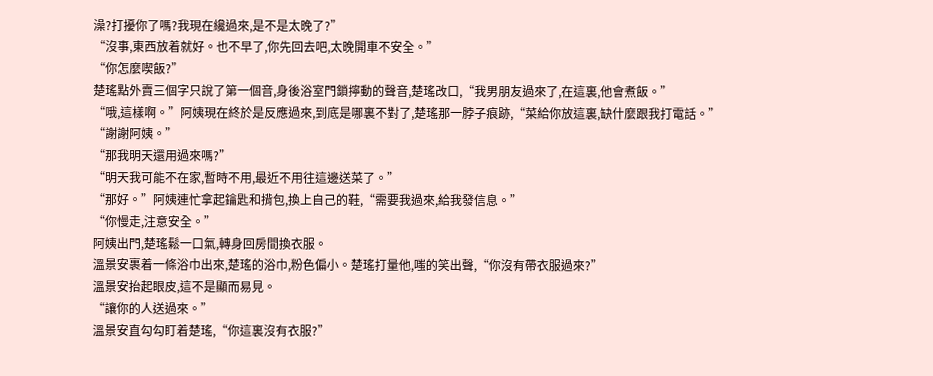澡?打擾你了嗎?我現在纔過來,是不是太晚了?”
“沒事,東西放着就好。也不早了,你先回去吧,太晚開車不安全。”
“你怎麼喫飯?”
楚瑤點外賣三個字只說了第一個音,身後浴室門鎖擰動的聲音,楚瑤改口,“我男朋友過來了,在這裏,他會煮飯。”
“哦,這樣啊。”阿姨現在終於是反應過來,到底是哪裏不對了,楚瑤那一脖子痕跡,“菜給你放這裏,缺什麼跟我打電話。”
“謝謝阿姨。”
“那我明天還用過來嗎?”
“明天我可能不在家,暫時不用,最近不用往這邊送菜了。”
“那好。”阿姨連忙拿起鑰匙和揹包,換上自己的鞋,“需要我過來,給我發信息。”
“你慢走,注意安全。”
阿姨出門,楚瑤鬆一口氣,轉身回房間換衣服。
溫景安裹着一條浴巾出來,楚瑤的浴巾,粉色偏小。楚瑤打量他,嗤的笑出聲,“你沒有帶衣服過來?”
溫景安抬起眼皮,這不是顯而易見。
“讓你的人送過來。”
溫景安直勾勾盯着楚瑤,“你這裏沒有衣服?”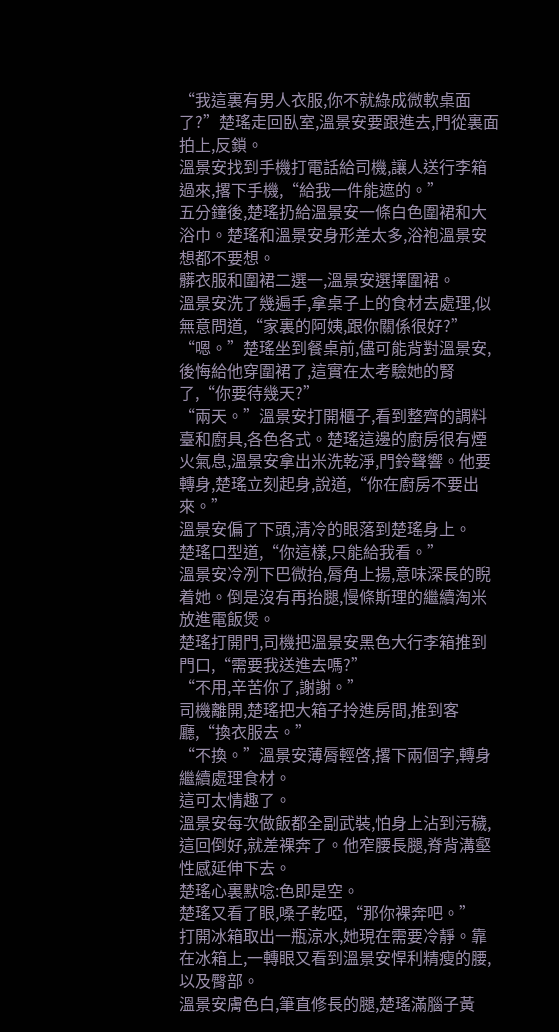“我這裏有男人衣服,你不就綠成微軟桌面了?”楚瑤走回臥室,溫景安要跟進去,門從裏面拍上,反鎖。
溫景安找到手機打電話給司機,讓人送行李箱過來,撂下手機,“給我一件能遮的。”
五分鐘後,楚瑤扔給溫景安一條白色圍裙和大浴巾。楚瑤和溫景安身形差太多,浴袍溫景安想都不要想。
髒衣服和圍裙二選一,溫景安選擇圍裙。
溫景安洗了幾遍手,拿桌子上的食材去處理,似無意問道,“家裏的阿姨,跟你關係很好?”
“嗯。”楚瑤坐到餐桌前,儘可能背對溫景安,後悔給他穿圍裙了,這實在太考驗她的腎了,“你要待幾天?”
“兩天。”溫景安打開櫃子,看到整齊的調料臺和廚具,各色各式。楚瑤這邊的廚房很有煙火氣息,溫景安拿出米洗乾淨,門鈴聲響。他要轉身,楚瑤立刻起身,說道,“你在廚房不要出來。”
溫景安偏了下頭,清冷的眼落到楚瑤身上。
楚瑤口型道,“你這樣,只能給我看。”
溫景安冷冽下巴微抬,脣角上揚,意味深長的睨着她。倒是沒有再抬腿,慢條斯理的繼續淘米放進電飯煲。
楚瑤打開門,司機把溫景安黑色大行李箱推到門口,“需要我送進去嗎?”
“不用,辛苦你了,謝謝。”
司機離開,楚瑤把大箱子拎進房間,推到客廳,“換衣服去。”
“不換。”溫景安薄脣輕啓,撂下兩個字,轉身繼續處理食材。
這可太情趣了。
溫景安每次做飯都全副武裝,怕身上沾到污穢,這回倒好,就差裸奔了。他窄腰長腿,脊背溝壑性感延伸下去。
楚瑤心裏默唸:色即是空。
楚瑤又看了眼,嗓子乾啞,“那你裸奔吧。”
打開冰箱取出一瓶涼水,她現在需要冷靜。靠在冰箱上,一轉眼又看到溫景安悍利精瘦的腰,以及臀部。
溫景安膚色白,筆直修長的腿,楚瑤滿腦子黃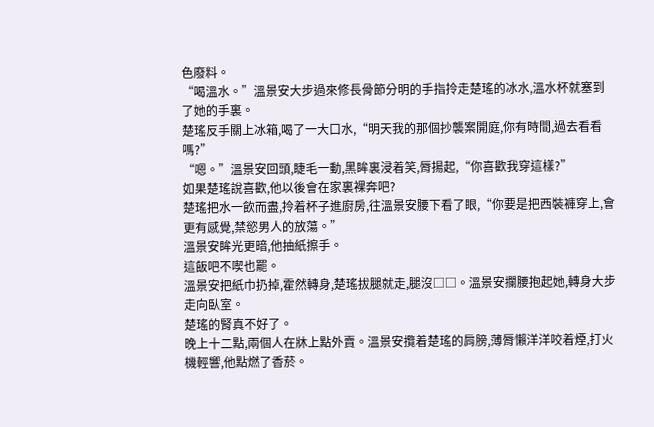色廢料。
“喝溫水。”溫景安大步過來修長骨節分明的手指拎走楚瑤的冰水,溫水杯就塞到了她的手裏。
楚瑤反手關上冰箱,喝了一大口水,“明天我的那個抄襲案開庭,你有時間,過去看看嗎?”
“嗯。”溫景安回頭,睫毛一動,黑眸裏浸着笑,脣揚起,“你喜歡我穿這樣?”
如果楚瑤說喜歡,他以後會在家裏裸奔吧?
楚瑤把水一飲而盡,拎着杯子進廚房,往溫景安腰下看了眼,“你要是把西裝褲穿上,會更有感覺,禁慾男人的放蕩。”
溫景安眸光更暗,他抽紙擦手。
這飯吧不喫也罷。
溫景安把紙巾扔掉,霍然轉身,楚瑤拔腿就走,腿沒□□。溫景安攔腰抱起她,轉身大步走向臥室。
楚瑤的腎真不好了。
晚上十二點,兩個人在牀上點外賣。溫景安攬着楚瑤的肩膀,薄脣懶洋洋咬着煙,打火機輕響,他點燃了香菸。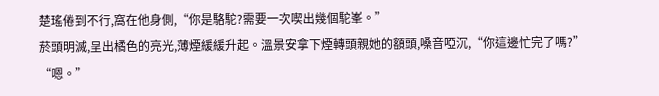楚瑤倦到不行,窩在他身側,“你是駱駝?需要一次喫出幾個駝峯。”
菸頭明滅,呈出橘色的亮光,薄煙緩緩升起。溫景安拿下煙轉頭親她的額頭,嗓音啞沉,“你這邊忙完了嗎?”
“嗯。”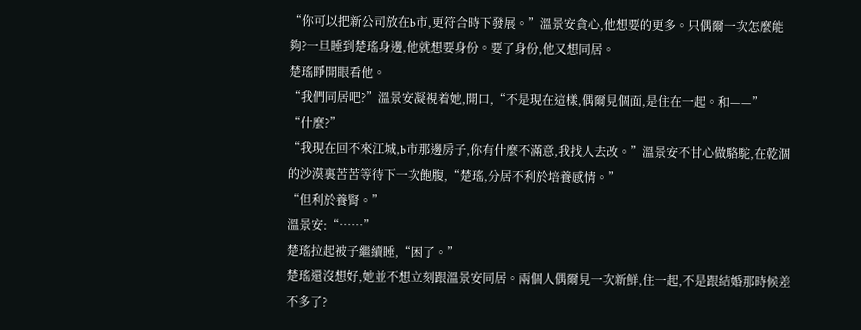“你可以把新公司放在b市,更符合時下發展。”溫景安貪心,他想要的更多。只偶爾一次怎麼能夠?一旦睡到楚瑤身邊,他就想要身份。要了身份,他又想同居。
楚瑤睜開眼看他。
“我們同居吧?”溫景安凝視着她,開口,“不是現在這樣,偶爾見個面,是住在一起。和——”
“什麼?”
“我現在回不來江城,b市那邊房子,你有什麼不滿意,我找人去改。”溫景安不甘心做駱駝,在乾涸的沙漠裏苦苦等待下一次飽腹,“楚瑤,分居不利於培養感情。”
“但利於養腎。”
溫景安:“……”
楚瑤拉起被子繼續睡,“困了。”
楚瑤還沒想好,她並不想立刻跟溫景安同居。兩個人偶爾見一次新鮮,住一起,不是跟結婚那時候差不多了?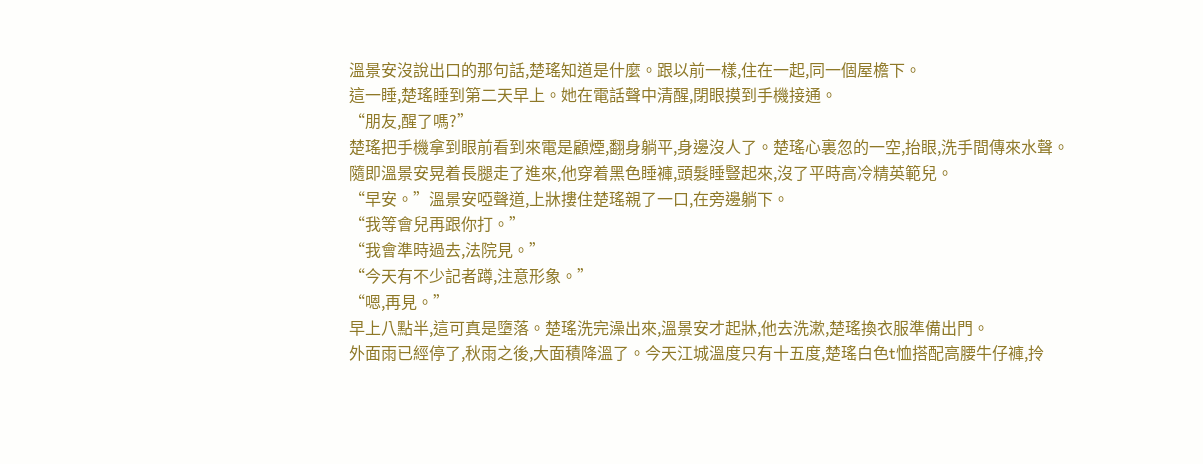溫景安沒說出口的那句話,楚瑤知道是什麼。跟以前一樣,住在一起,同一個屋檐下。
這一睡,楚瑤睡到第二天早上。她在電話聲中清醒,閉眼摸到手機接通。
“朋友,醒了嗎?”
楚瑤把手機拿到眼前看到來電是顧煙,翻身躺平,身邊沒人了。楚瑤心裏忽的一空,抬眼,洗手間傳來水聲。
隨即溫景安晃着長腿走了進來,他穿着黑色睡褲,頭髮睡豎起來,沒了平時高冷精英範兒。
“早安。”溫景安啞聲道,上牀摟住楚瑤親了一口,在旁邊躺下。
“我等會兒再跟你打。”
“我會準時過去,法院見。”
“今天有不少記者蹲,注意形象。”
“嗯,再見。”
早上八點半,這可真是墮落。楚瑤洗完澡出來,溫景安才起牀,他去洗漱,楚瑤換衣服準備出門。
外面雨已經停了,秋雨之後,大面積降溫了。今天江城溫度只有十五度,楚瑤白色t恤搭配高腰牛仔褲,拎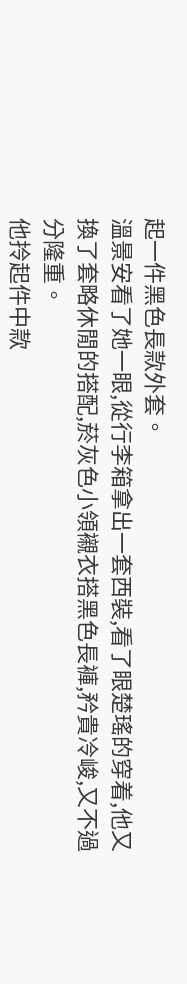起一件黑色長款外套。
溫景安看了她一眼,從行李箱拿出一套西裝,看了眼楚瑤的穿着,他又換了套略休閒的搭配,菸灰色小領襯衣搭黑色長褲,矜貴冷峻,又不過分隆重。
他拎起件中款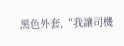黑色外套,“我讓司機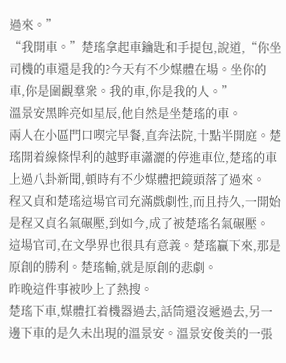過來。”
“我開車。”楚瑤拿起車鑰匙和手提包,說道,“你坐司機的車還是我的?今天有不少媒體在場。坐你的車,你是圍觀羣衆。我的車,你是我的人。”
溫景安黑眸亮如星辰,他自然是坐楚瑤的車。
兩人在小區門口喫完早餐,直奔法院,十點半開庭。楚瑤開着線條悍利的越野車瀟灑的停進車位,楚瑤的車上過八卦新聞,頓時有不少媒體把鏡頭落了過來。
程又貞和楚瑤這場官司充滿戲劇性,而且持久,一開始是程又貞名氣碾壓,到如今,成了被楚瑤名氣碾壓。
這場官司,在文學界也很具有意義。楚瑤贏下來,那是原創的勝利。楚瑤輸,就是原創的悲劇。
昨晚這件事被吵上了熱搜。
楚瑤下車,媒體扛着機器過去,話筒還沒遞過去,另一邊下車的是久未出現的溫景安。溫景安俊美的一張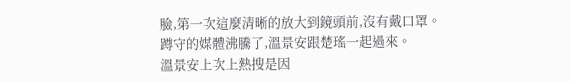臉,第一次這麼清晰的放大到鏡頭前,沒有戴口罩。
蹲守的媒體沸騰了,溫景安跟楚瑤一起過來。
溫景安上次上熱搜是因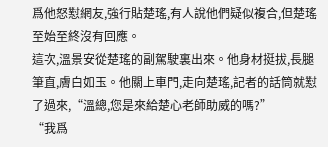爲他怒懟網友,強行貼楚瑤,有人說他們疑似複合,但楚瑤至始至終沒有回應。
這次,溫景安從楚瑤的副駕駛裏出來。他身材挺拔,長腿筆直,膚白如玉。他關上車門,走向楚瑤,記者的話筒就懟了過來,“溫總,您是來給楚心老師助威的嗎?”
“我爲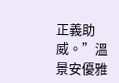正義助威。”溫景安優雅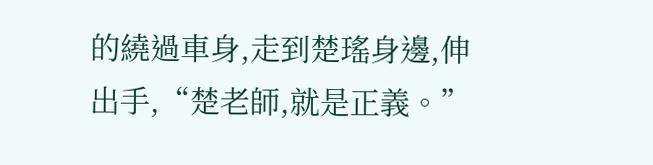的繞過車身,走到楚瑤身邊,伸出手,“楚老師,就是正義。”